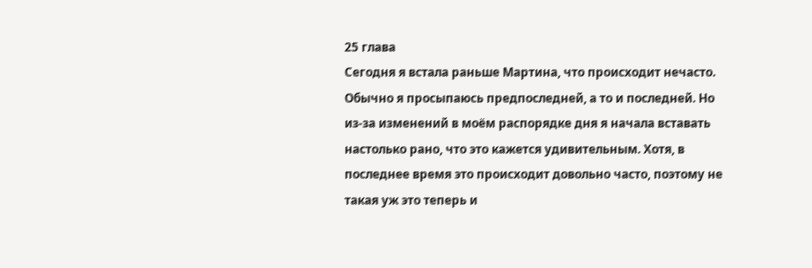25 глава
Сегодня я встала раньше Мартина, что происходит нечасто. Обычно я просыпаюсь предпоследней, а то и последней. Но из-за изменений в моём распорядке дня я начала вставать настолько рано, что это кажется удивительным. Хотя, в последнее время это происходит довольно часто, поэтому не такая уж это теперь и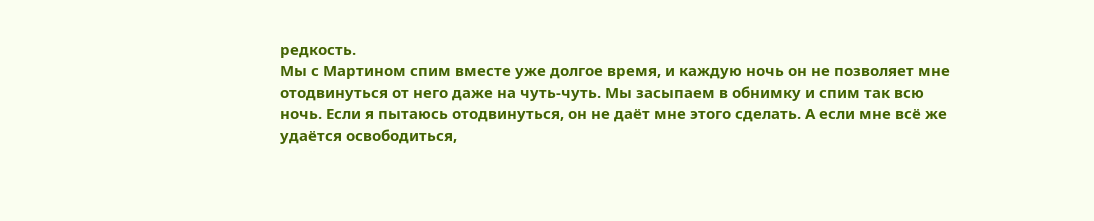редкость.
Мы с Мартином спим вместе уже долгое время, и каждую ночь он не позволяет мне отодвинуться от него даже на чуть-чуть. Мы засыпаем в обнимку и спим так всю ночь. Если я пытаюсь отодвинуться, он не даёт мне этого сделать. А если мне всё же удаётся освободиться,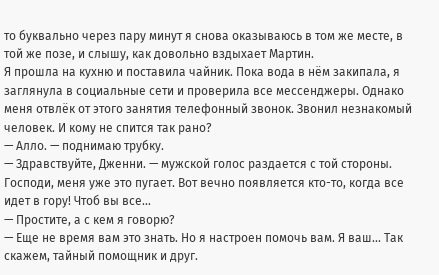то буквально через пару минут я снова оказываюсь в том же месте, в той же позе, и слышу, как довольно вздыхает Мартин.
Я прошла на кухню и поставила чайник. Пока вода в нём закипала, я заглянула в социальные сети и проверила все мессенджеры. Однако меня отвлёк от этого занятия телефонный звонок. Звонил незнакомый человек. И кому не спится так рано?
— Алло. — поднимаю трубку.
— Здравствуйте, Дженни. — мужской голос раздается с той стороны.
Господи, меня уже это пугает. Вот вечно появляется кто-то, когда все идет в гору! Чтоб вы все...
— Простите, а с кем я говорю?
— Еще не время вам это знать. Но я настроен помочь вам. Я ваш... Так скажем, тайный помощник и друг.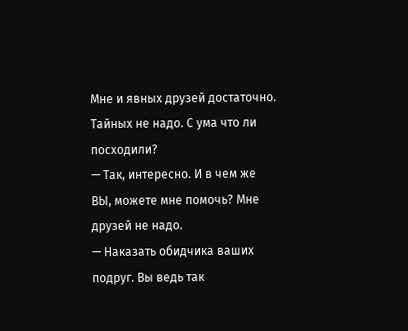Мне и явных друзей достаточно. Тайных не надо. С ума что ли посходили?
— Так, интересно. И в чем же ВЫ, можете мне помочь? Мне друзей не надо.
— Наказать обидчика ваших подруг. Вы ведь так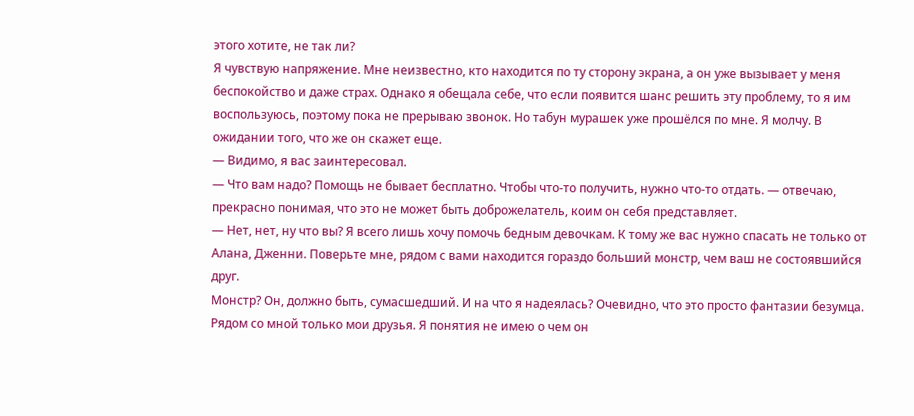этого хотите, не так ли?
Я чувствую напряжение. Мне неизвестно, кто находится по ту сторону экрана, а он уже вызывает у меня беспокойство и даже страх. Однако я обещала себе, что если появится шанс решить эту проблему, то я им воспользуюсь, поэтому пока не прерываю звонок. Но табун мурашек уже прошёлся по мне. Я молчу. В ожидании того, что же он скажет еще.
— Видимо, я вас заинтересовал.
— Что вам надо? Помощь не бывает бесплатно. Чтобы что-то получить, нужно что-то отдать. — отвечаю, прекрасно понимая, что это не может быть доброжелатель, коим он себя представляет.
— Нет, нет, ну что вы? Я всего лишь хочу помочь бедным девочкам. К тому же вас нужно спасать не только от Алана, Дженни. Поверьте мне, рядом с вами находится гораздо больший монстр, чем ваш не состоявшийся друг.
Монстр? Он, должно быть, сумасшедший. И на что я надеялась? Очевидно, что это просто фантазии безумца. Рядом со мной только мои друзья. Я понятия не имею о чем он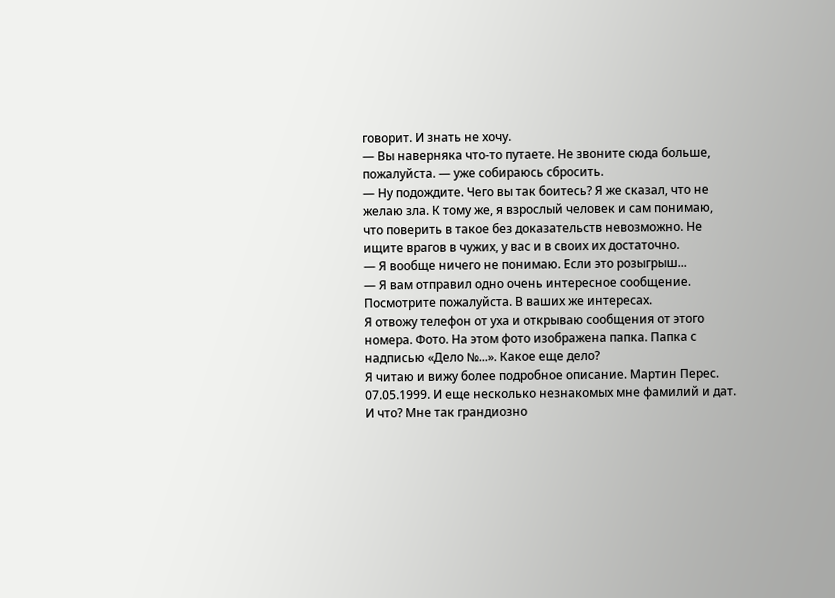говорит. И знать не хочу.
— Вы наверняка что-то путаете. Не звоните сюда больше, пожалуйста. — уже собираюсь сбросить.
— Ну подождите. Чего вы так боитесь? Я же сказал, что не желаю зла. К тому же, я взрослый человек и сам понимаю, что поверить в такое без доказательств невозможно. Не ищите врагов в чужих, у вас и в своих их достаточно.
— Я вообще ничего не понимаю. Если это розыгрыш...
— Я вам отправил одно очень интересное сообщение. Посмотрите пожалуйста. В ваших же интересах.
Я отвожу телефон от уха и открываю сообщения от этого номера. Фото. На этом фото изображена папка. Папка с надписью «Дело №...». Какое еще дело?
Я читаю и вижу более подробное описание. Мартин Перес. 07.05.1999. И еще несколько незнакомых мне фамилий и дат. И что? Мне так грандиозно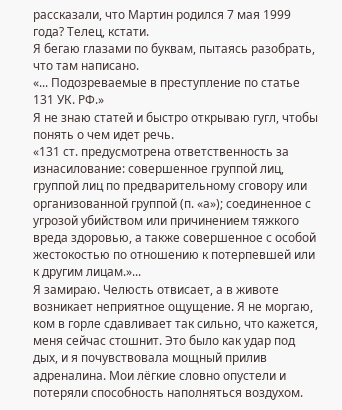рассказали, что Мартин родился 7 мая 1999 года? Телец, кстати.
Я бегаю глазами по буквам, пытаясь разобрать, что там написано.
«... Подозреваемые в преступление по статье 131 УК. РФ.»
Я не знаю статей и быстро открываю гугл, чтобы понять о чем идет речь.
«131 ст. предусмотрена ответственность за изнасилование: совершенное группой лиц, группой лиц по предварительному сговору или организованной группой (п. «а»); соединенное с угрозой убийством или причинением тяжкого вреда здоровью, а также совершенное с особой жестокостью по отношению к потерпевшей или к другим лицам.»...
Я замираю. Челюсть отвисает, а в животе возникает неприятное ощущение. Я не моргаю, ком в горле сдавливает так сильно, что кажется, меня сейчас стошнит. Это было как удар под дых, и я почувствовала мощный прилив адреналина. Мои лёгкие словно опустели и потеряли способность наполняться воздухом.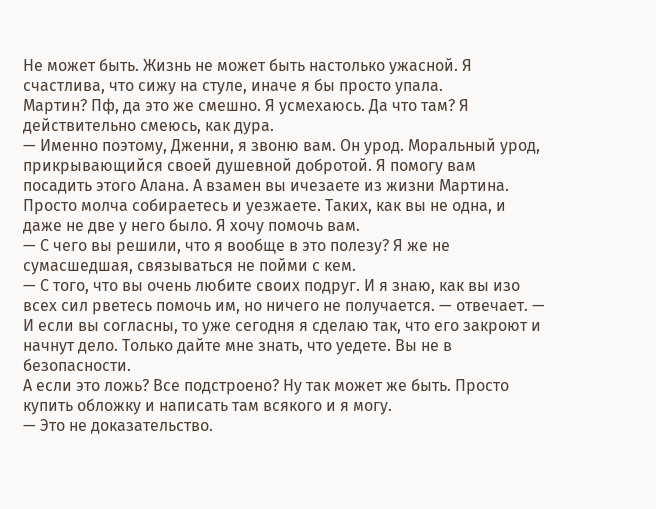Не может быть. Жизнь не может быть настолько ужасной. Я счастлива, что сижу на стуле, иначе я бы просто упала.
Мартин? Пф, да это же смешно. Я усмехаюсь. Да что там? Я действительно смеюсь, как дура.
— Именно поэтому, Дженни, я звоню вам. Он урод. Моральный урод, прикрывающийся своей душевной добротой. Я помогу вам посадить этого Алана. А взамен вы ичезаете из жизни Мартина. Просто молча собираетесь и уезжаете. Таких, как вы не одна, и даже не две у него было. Я хочу помочь вам.
— С чего вы решили, что я вообще в это полезу? Я же не сумасшедшая, связываться не пойми с кем.
— С того, что вы очень любите своих подруг. И я знаю, как вы изо всех сил рветесь помочь им, но ничего не получается. — отвечает. — И если вы согласны, то уже сегодня я сделаю так, что его закроют и начнут дело. Только дайте мне знать, что уедете. Вы не в безопасности.
А если это ложь? Все подстроено? Ну так может же быть. Просто купить обложку и написать там всякого и я могу.
— Это не доказательство.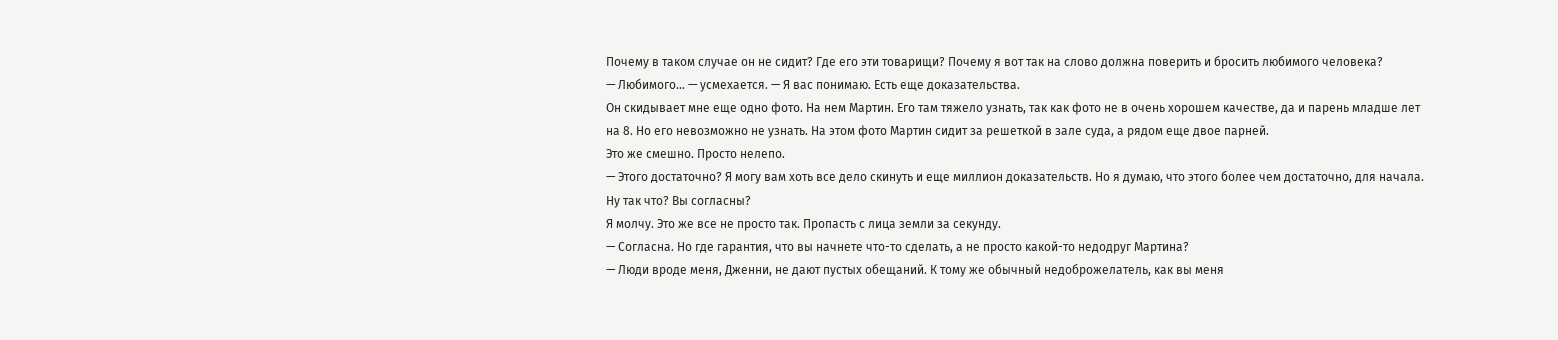Почему в таком случае он не сидит? Где его эти товарищи? Почему я вот так на слово должна поверить и бросить любимого человека?
— Любимого... — усмехается. — Я вас понимаю. Есть еще доказательства.
Он скидывает мне еще одно фото. На нем Мартин. Его там тяжело узнать, так как фото не в очень хорошем качестве, да и парень младше лет на 8. Но его невозможно не узнать. На этом фото Мартин сидит за решеткой в зале суда, а рядом еще двое парней.
Это же смешно. Просто нелепо.
— Этого достаточно? Я могу вам хоть все дело скинуть и еще миллион доказательств. Но я думаю, что этого более чем достаточно, для начала. Ну так что? Вы согласны?
Я молчу. Это же все не просто так. Пропасть с лица земли за секунду.
— Согласна. Но где гарантия, что вы начнете что-то сделать, а не просто какой-то недодруг Мартина?
— Люди вроде меня, Дженни, не дают пустых обещаний. К тому же обычный недоброжелатель, как вы меня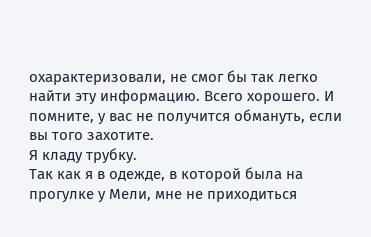охарактеризовали, не смог бы так легко найти эту информацию. Всего хорошего. И помните, у вас не получится обмануть, если вы того захотите.
Я кладу трубку.
Так как я в одежде, в которой была на прогулке у Мели, мне не приходиться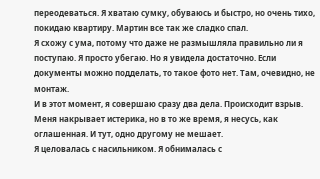переодеваться. Я хватаю сумку, обуваюсь и быстро, но очень тихо, покидаю квартиру. Мартин все так же сладко спал.
Я схожу с ума, потому что даже не размышляла правильно ли я поступаю. Я просто убегаю. Но я увидела достаточно. Если документы можно подделать, то такое фото нет. Там, очевидно, не монтаж.
И в этот момент, я совершаю сразу два дела. Происходит взрыв. Меня накрывает истерика, но в то же время, я несусь, как оглашенная. И тут, одно другому не мешает.
Я целовалась с насильником. Я обнималась с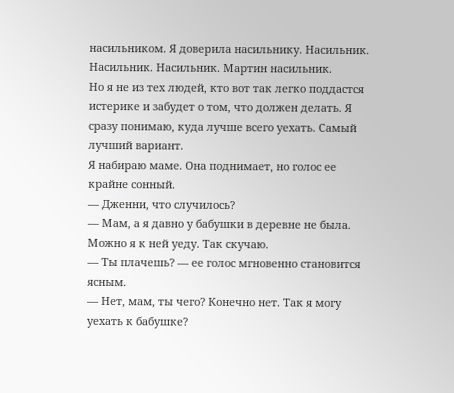насильником. Я доверила насильнику. Насильник. Насильник. Насильник. Мартин насильник.
Но я не из тех людей, кто вот так легко поддастся истерике и забудет о том, что должен делать. Я сразу понимаю, куда лучше всего уехать. Самый лучший вариант.
Я набираю маме. Она поднимает, но голос ее крайне сонный.
— Дженни, что случилось?
— Мам, а я давно у бабушки в деревне не была. Можно я к ней уеду. Так скучаю.
— Ты плачешь? — ее голос мгновенно становится ясным.
— Нет, мам, ты чего? Конечно нет. Так я могу уехать к бабушке?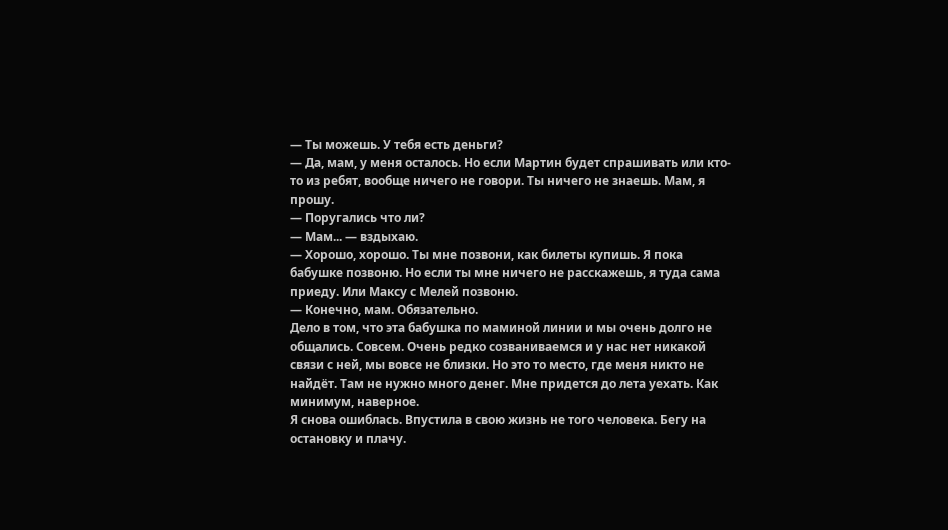— Ты можешь. У тебя есть деньги?
— Да, мам, у меня осталось. Но если Мартин будет спрашивать или кто-то из ребят, вообще ничего не говори. Ты ничего не знаешь. Мам, я прошу.
— Поругались что ли?
— Мам... — вздыхаю.
— Хорошо, хорошо. Ты мне позвони, как билеты купишь. Я пока бабушке позвоню. Но если ты мне ничего не расскажешь, я туда сама приеду. Или Максу с Мелей позвоню.
— Конечно, мам. Обязательно.
Дело в том, что эта бабушка по маминой линии и мы очень долго не общались. Совсем. Очень редко созваниваемся и у нас нет никакой связи с ней, мы вовсе не близки. Но это то место, где меня никто не найдёт. Там не нужно много денег. Мне придется до лета уехать. Как минимум, наверное.
Я снова ошиблась. Впустила в свою жизнь не того человека. Бегу на остановку и плачу.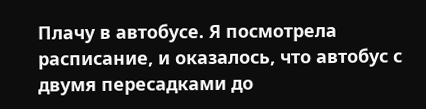Плачу в автобусе. Я посмотрела расписание, и оказалось, что автобус с двумя пересадками до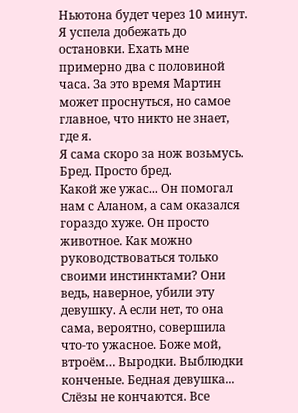Ньютона будет через 10 минут. Я успела добежать до остановки. Ехать мне примерно два с половиной часа. За это время Мартин может проснуться, но самое главное, что никто не знает, где я.
Я сама скоро за нож возьмусь. Бред. Просто бред.
Какой же ужас... Он помогал нам с Аланом, а сам оказался гораздо хуже. Он просто животное. Как можно руководствоваться только своими инстинктами? Они ведь, наверное, убили эту девушку. А если нет, то она сама, вероятно, совершила что-то ужасное. Боже мой, втроём… Выродки. Выблюдки конченые. Бедная девушка...
Слёзы не кончаются. Все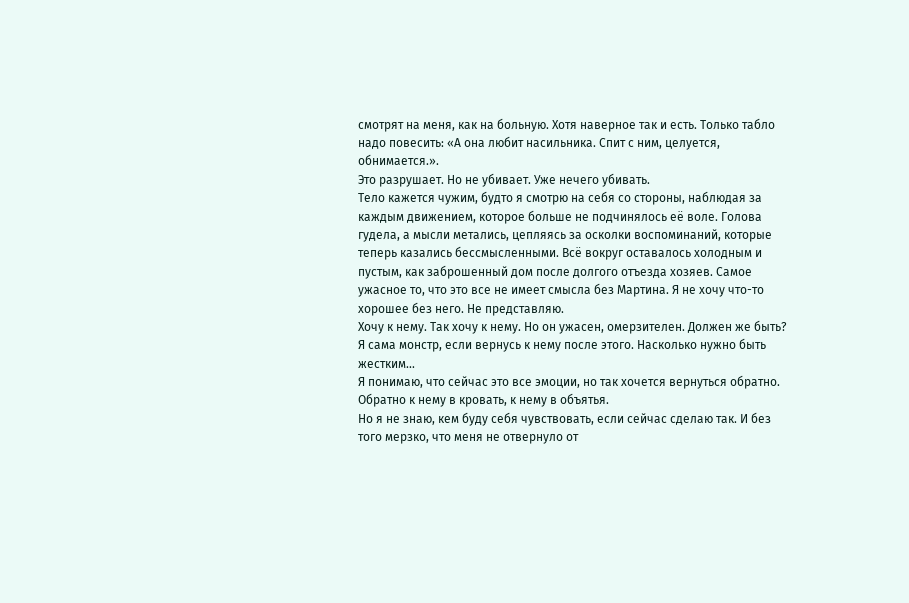смотрят на меня, как на больную. Хотя наверное так и есть. Только табло надо повесить: «А она любит насильника. Спит с ним, целуется, обнимается.».
Это разрушает. Но не убивает. Уже нечего убивать.
Тело кажется чужим, будто я смотрю на себя со стороны, наблюдая за каждым движением, которое больше не подчинялось её воле. Голова гудела, а мысли метались, цепляясь за осколки воспоминаний, которые теперь казались бессмысленными. Всё вокруг оставалось холодным и пустым, как заброшенный дом после долгого отъезда хозяев. Самое ужасное то, что это все не имеет смысла без Мартина. Я не хочу что-то хорошее без него. Не представляю.
Хочу к нему. Так хочу к нему. Но он ужасен, омерзителен. Должен же быть? Я сама монстр, если вернусь к нему после этого. Насколько нужно быть жестким...
Я понимаю, что сейчас это все эмоции, но так хочется вернуться обратно. Обратно к нему в кровать, к нему в объятья.
Но я не знаю, кем буду себя чувствовать, если сейчас сделаю так. И без того мерзко, что меня не отвернуло от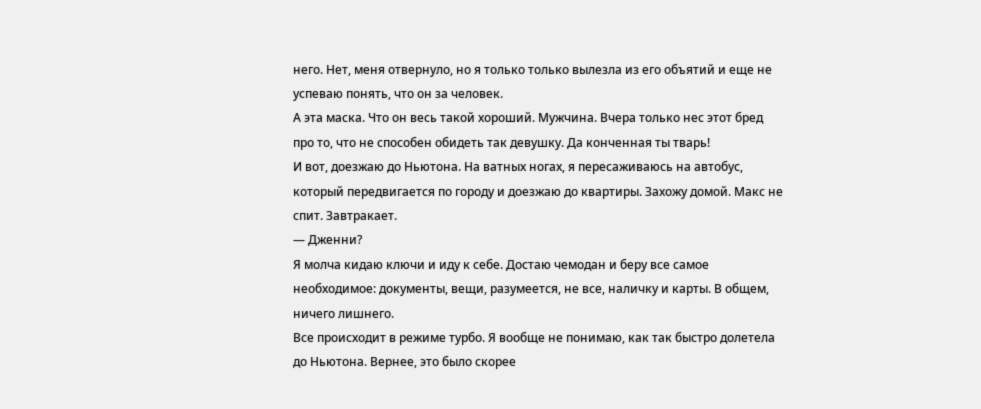него. Нет, меня отвернуло, но я только только вылезла из его объятий и еще не успеваю понять, что он за человек.
А эта маска. Что он весь такой хороший. Мужчина. Вчера только нес этот бред про то, что не способен обидеть так девушку. Да конченная ты тварь!
И вот, доезжаю до Ньютона. На ватных ногах, я пересаживаюсь на автобус, который передвигается по городу и доезжаю до квартиры. Захожу домой. Макс не спит. Завтракает.
— Дженни?
Я молча кидаю ключи и иду к себе. Достаю чемодан и беру все самое необходимое: документы, вещи, разумеется, не все, наличку и карты. В общем, ничего лишнего.
Все происходит в режиме турбо. Я вообще не понимаю, как так быстро долетела до Ньютона. Вернее, это было скорее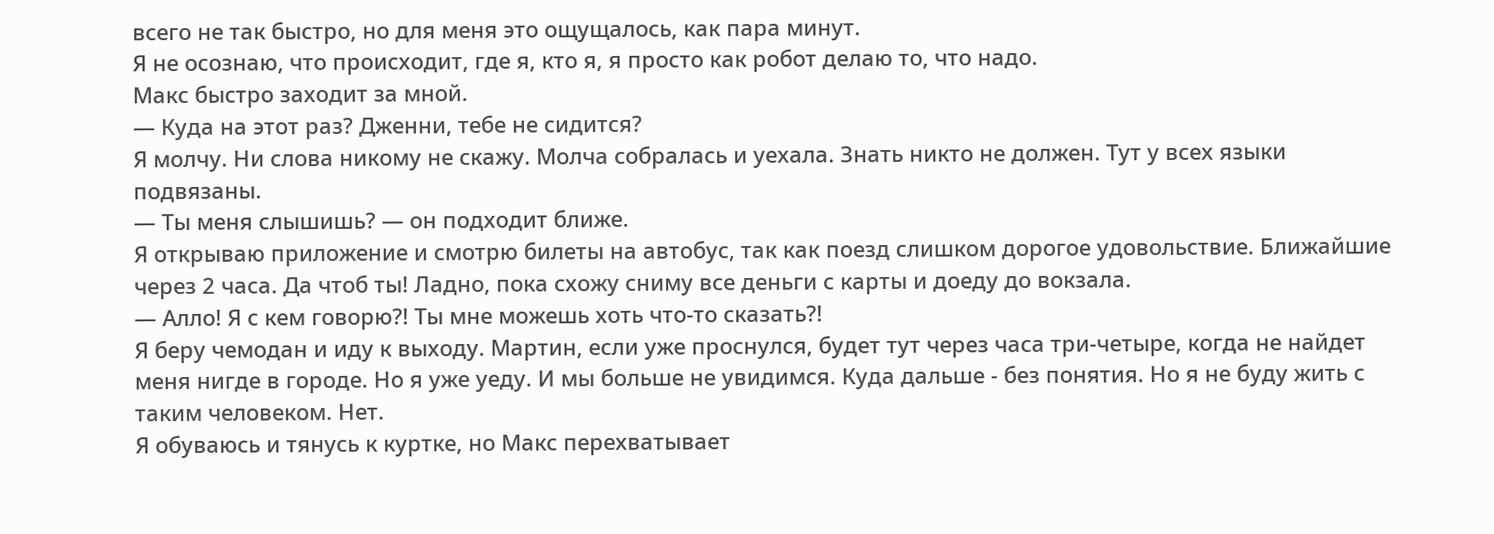всего не так быстро, но для меня это ощущалось, как пара минут.
Я не осознаю, что происходит, где я, кто я, я просто как робот делаю то, что надо.
Макс быстро заходит за мной.
— Куда на этот раз? Дженни, тебе не сидится?
Я молчу. Ни слова никому не скажу. Молча собралась и уехала. Знать никто не должен. Тут у всех языки подвязаны.
— Ты меня слышишь? — он подходит ближе.
Я открываю приложение и смотрю билеты на автобус, так как поезд слишком дорогое удовольствие. Ближайшие через 2 часа. Да чтоб ты! Ладно, пока схожу сниму все деньги с карты и доеду до вокзала.
— Алло! Я с кем говорю?! Ты мне можешь хоть что-то сказать?!
Я беру чемодан и иду к выходу. Мартин, если уже проснулся, будет тут через часа три-четыре, когда не найдет меня нигде в городе. Но я уже уеду. И мы больше не увидимся. Куда дальше - без понятия. Но я не буду жить с таким человеком. Нет.
Я обуваюсь и тянусь к куртке, но Макс перехватывает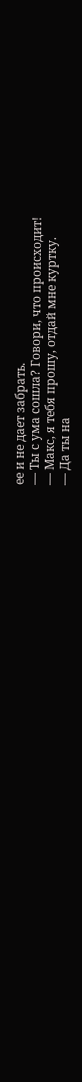ее и не дает забрать.
— Ты с ума сошла? Говори, что происходит!
— Макс, я тебя прошу, отдай мне куртку.
— Да ты на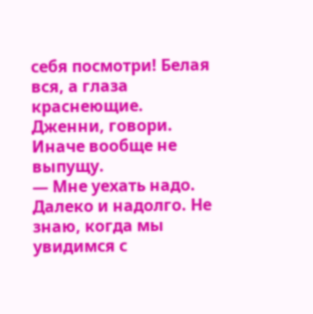себя посмотри! Белая вся, а глаза краснеющие. Дженни, говори. Иначе вообще не выпущу.
— Мне уехать надо. Далеко и надолго. Не знаю, когда мы увидимся с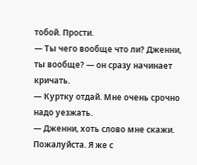тобой. Прости.
— Ты чего вообще что ли? Дженни, ты вообще? — он сразу начинает кричать.
— Куртку отдай. Мне очень срочно надо уезжать.
— Дженни, хоть слово мне скажи. Пожалуйста. Я же с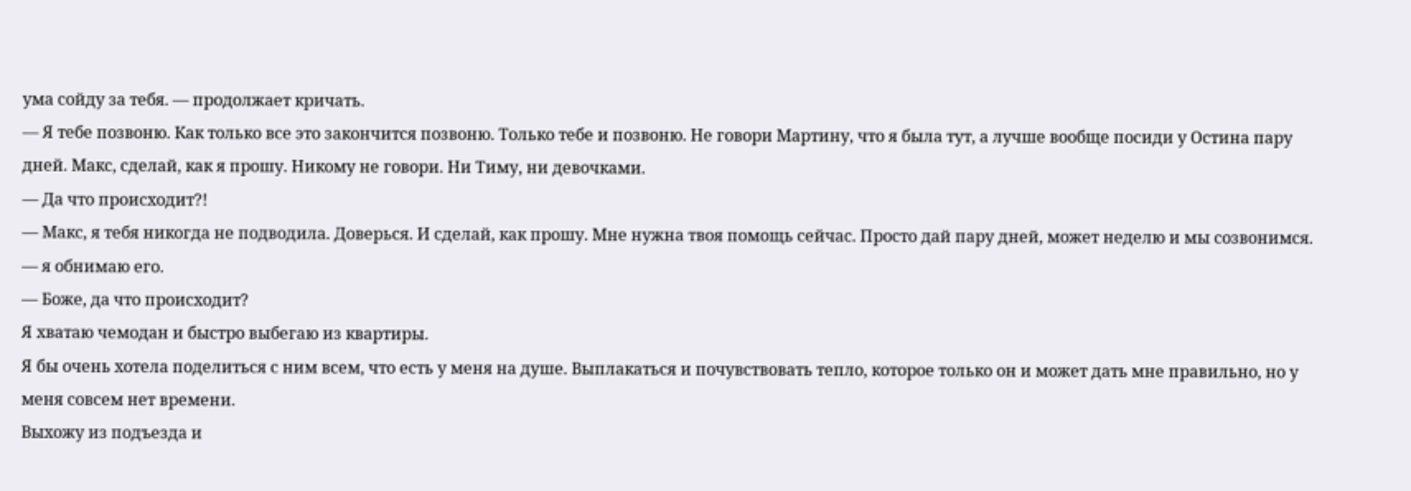ума сойду за тебя. — продолжает кричать.
— Я тебе позвоню. Как только все это закончится позвоню. Только тебе и позвоню. Не говори Мартину, что я была тут, а лучше вообще посиди у Остина пару дней. Макс, сделай, как я прошу. Никому не говори. Ни Тиму, ни девочками.
— Да что происходит?!
— Макс, я тебя никогда не подводила. Доверься. И сделай, как прошу. Мне нужна твоя помощь сейчас. Просто дай пару дней, может неделю и мы созвонимся. — я обнимаю его.
— Боже, да что происходит?
Я хватаю чемодан и быстро выбегаю из квартиры.
Я бы очень хотела поделиться с ним всем, что есть у меня на душе. Выплакаться и почувствовать тепло, которое только он и может дать мне правильно, но у меня совсем нет времени.
Выхожу из подъезда и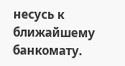несусь к ближайшему банкомату.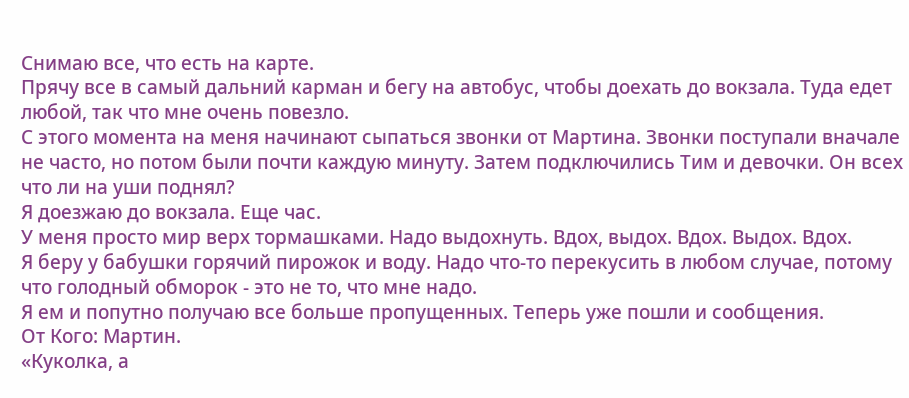Снимаю все, что есть на карте.
Прячу все в самый дальний карман и бегу на автобус, чтобы доехать до вокзала. Туда едет любой, так что мне очень повезло.
С этого момента на меня начинают сыпаться звонки от Мартина. Звонки поступали вначале не часто, но потом были почти каждую минуту. Затем подключились Тим и девочки. Он всех что ли на уши поднял?
Я доезжаю до вокзала. Еще час.
У меня просто мир верх тормашками. Надо выдохнуть. Вдох, выдох. Вдох. Выдох. Вдох.
Я беру у бабушки горячий пирожок и воду. Надо что-то перекусить в любом случае, потому что голодный обморок - это не то, что мне надо.
Я ем и попутно получаю все больше пропущенных. Теперь уже пошли и сообщения.
От Кого: Мартин.
«Куколка, а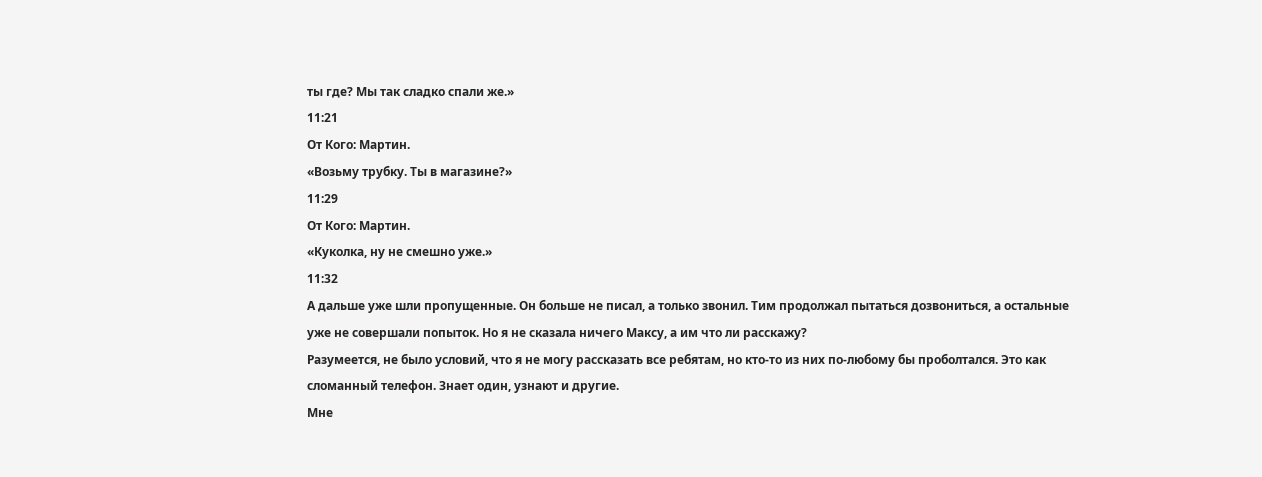ты где? Мы так сладко спали же.»
11:21
От Кого: Мартин.
«Возьму трубку. Ты в магазине?»
11:29
От Кого: Мартин.
«Куколка, ну не смешно уже.»
11:32
А дальше уже шли пропущенные. Он больше не писал, а только звонил. Тим продолжал пытаться дозвониться, а остальные уже не совершали попыток. Но я не сказала ничего Максу, а им что ли расскажу?
Разумеется, не было условий, что я не могу рассказать все ребятам, но кто-то из них по-любому бы проболтался. Это как сломанный телефон. Знает один, узнают и другие.
Мне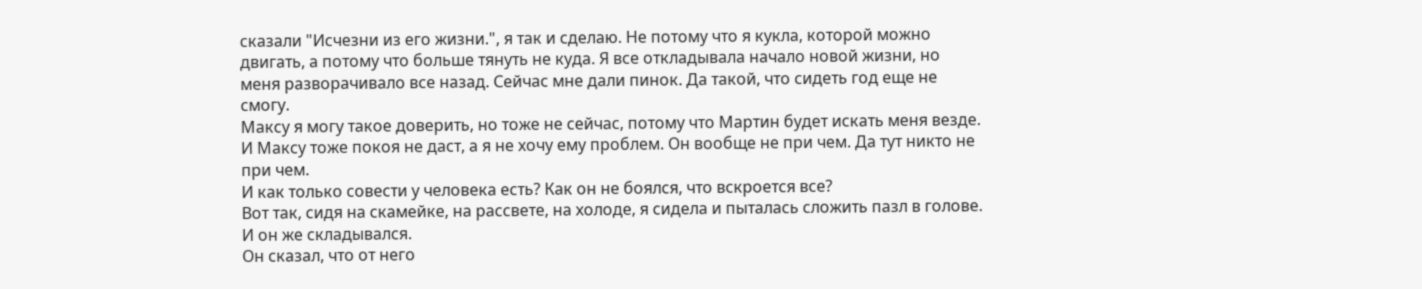сказали "Исчезни из его жизни.", я так и сделаю. Не потому что я кукла, которой можно двигать, а потому что больше тянуть не куда. Я все откладывала начало новой жизни, но меня разворачивало все назад. Сейчас мне дали пинок. Да такой, что сидеть год еще не смогу.
Максу я могу такое доверить, но тоже не сейчас, потому что Мартин будет искать меня везде. И Максу тоже покоя не даст, а я не хочу ему проблем. Он вообще не при чем. Да тут никто не при чем.
И как только совести у человека есть? Как он не боялся, что вскроется все?
Вот так, сидя на скамейке, на рассвете, на холоде, я сидела и пыталась сложить пазл в голове. И он же складывался.
Он сказал, что от него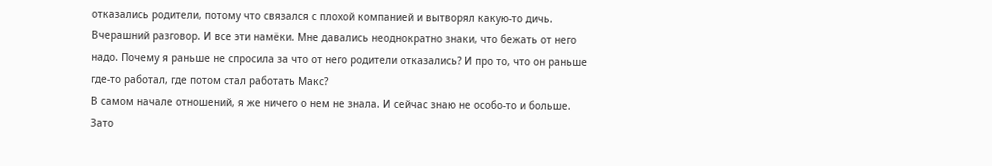отказались родители, потому что связался с плохой компанией и вытворял какую-то дичь. Вчерашний разговор. И все эти намёки. Мне давались неоднократно знаки, что бежать от него надо. Почему я раньше не спросила за что от него родители отказались? И про то, что он раньше где-то работал, где потом стал работать Макс?
В самом начале отношений, я же ничего о нем не знала. И сейчас знаю не особо-то и больше. Зато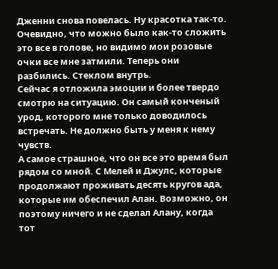Дженни снова повелась. Ну красотка так-то.
Очевидно, что можно было как-то сложить это все в голове, но видимо мои розовые очки все мне затмили. Теперь они разбились. Стеклом внутрь.
Сейчас я отложила эмоции и более твердо смотрю на ситуацию. Он самый конченый урод, которого мне только доводилось встречать. Не должно быть у меня к нему чувств.
А самое страшное, что он все это время был рядом со мной. С Мелей и Джулс, которые продолжают проживать десять кругов ада, которые им обеспечил Алан. Возможно, он поэтому ничего и не сделал Алану, когда тот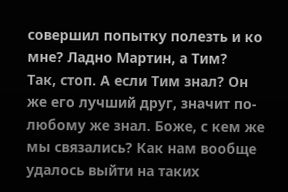совершил попытку полезть и ко мне? Ладно Мартин, а Тим?
Так, стоп. А если Тим знал? Он же его лучший друг, значит по-любому же знал. Боже, с кем же мы связались? Как нам вообще удалось выйти на таких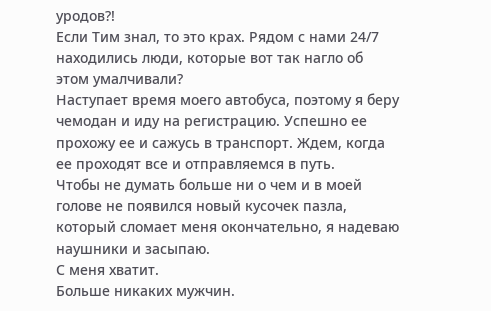уродов?!
Если Тим знал, то это крах. Рядом с нами 24/7 находились люди, которые вот так нагло об этом умалчивали?
Наступает время моего автобуса, поэтому я беру чемодан и иду на регистрацию. Успешно ее прохожу ее и сажусь в транспорт. Ждем, когда ее проходят все и отправляемся в путь.
Чтобы не думать больше ни о чем и в моей голове не появился новый кусочек пазла, который сломает меня окончательно, я надеваю наушники и засыпаю.
С меня хватит.
Больше никаких мужчин.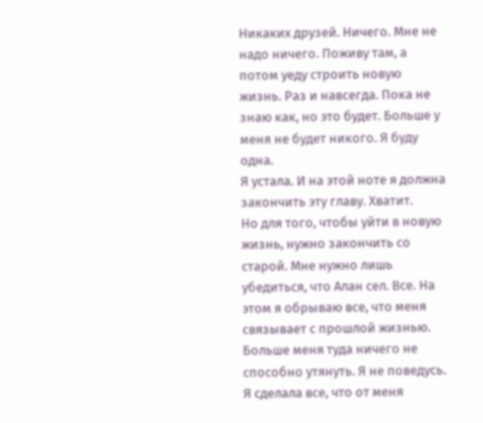Никаких друзей. Ничего. Мне не надо ничего. Поживу там, а потом уеду строить новую жизнь. Раз и навсегда. Пока не знаю как, но это будет. Больше у меня не будет никого. Я буду одна.
Я устала. И на этой ноте я должна закончить эту главу. Хватит.
Но для того, чтобы уйти в новую жизнь, нужно закончить со старой. Мне нужно лишь убедиться, что Алан сел. Все. На этом я обрываю все, что меня связывает с прошлой жизнью. Больше меня туда ничего не способно утянуть. Я не поведусь.
Я сделала все, что от меня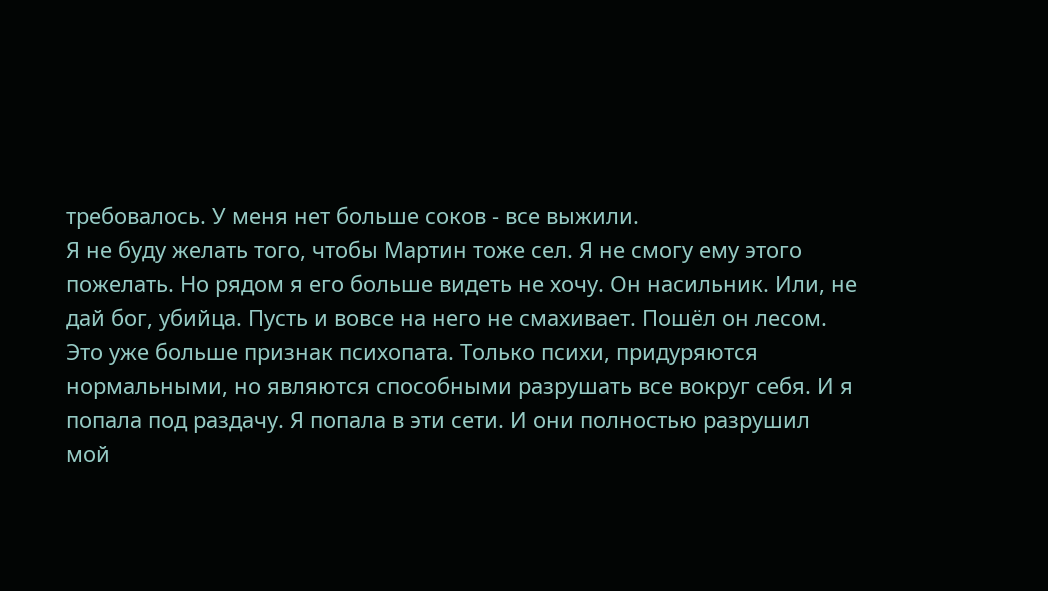требовалось. У меня нет больше соков - все выжили.
Я не буду желать того, чтобы Мартин тоже сел. Я не смогу ему этого пожелать. Но рядом я его больше видеть не хочу. Он насильник. Или, не дай бог, убийца. Пусть и вовсе на него не смахивает. Пошёл он лесом.
Это уже больше признак психопата. Только психи, придуряются нормальными, но являются способными разрушать все вокруг себя. И я попала под раздачу. Я попала в эти сети. И они полностью разрушил мой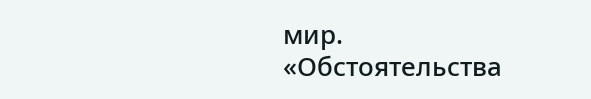мир.
«Обстоятельства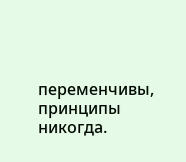переменчивы, принципы никогда.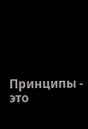Принципы - это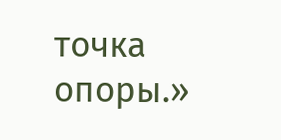точка опоры.»